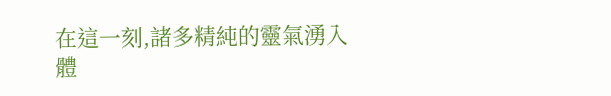在這一刻,諸多精純的靈氣湧入體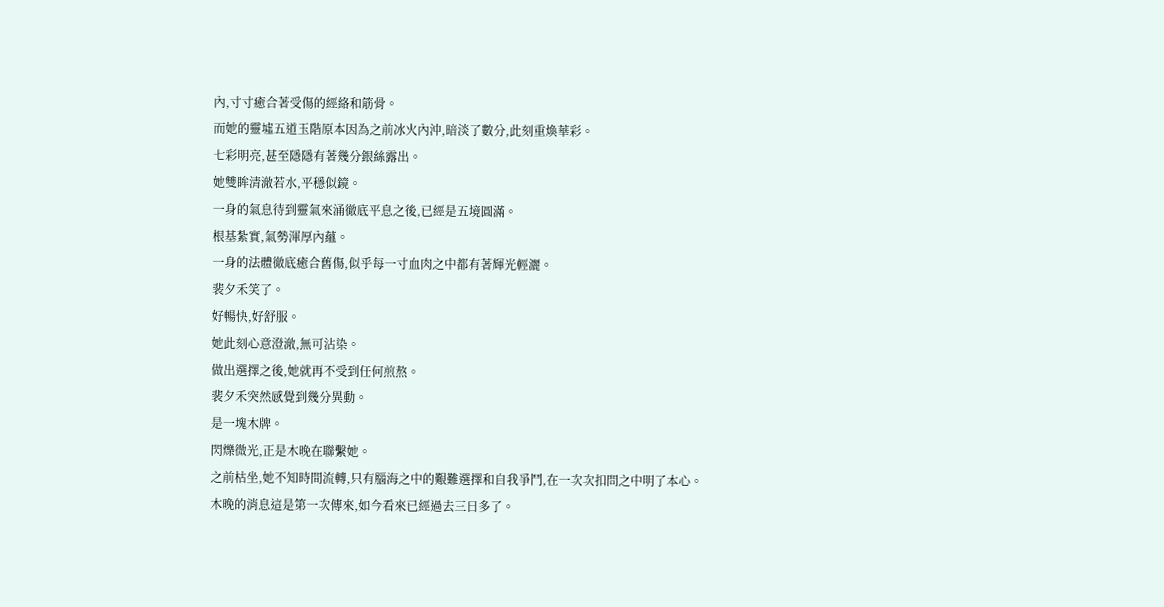內,寸寸癒合著受傷的經絡和筋骨。
而她的靈墟五道玉階原本因為之前冰火內沖,暗淡了數分,此刻重煥華彩。
七彩明亮,甚至隱隱有著幾分銀絲露出。
她雙眸清澈若水,平穩似鏡。
一身的氣息待到靈氣來涌徹底平息之後,已經是五境圓滿。
根基紮實,氣勢渾厚內蘊。
一身的法體徹底癒合舊傷,似乎每一寸血肉之中都有著輝光輕灑。
裴夕禾笑了。
好暢快,好舒服。
她此刻心意澄澈,無可沾染。
做出選擇之後,她就再不受到任何煎熬。
裴夕禾突然感覺到幾分異動。
是一塊木牌。
閃爍微光,正是木晚在聯繫她。
之前枯坐,她不知時間流轉,只有腦海之中的艱難選擇和自我爭鬥,在一次次扣問之中明了本心。
木晚的消息這是第一次傳來,如今看來已經過去三日多了。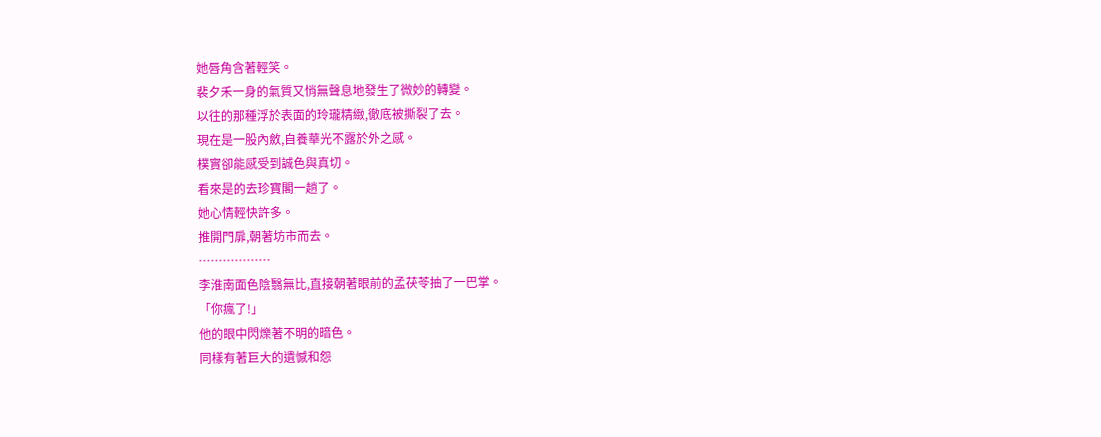她唇角含著輕笑。
裴夕禾一身的氣質又悄無聲息地發生了微妙的轉變。
以往的那種浮於表面的玲瓏精緻,徹底被撕裂了去。
現在是一股內斂,自養華光不露於外之感。
樸實卻能感受到誠色與真切。
看來是的去珍寶閣一趟了。
她心情輕快許多。
推開門扉,朝著坊市而去。
………………
李淮南面色陰翳無比,直接朝著眼前的孟茯苓抽了一巴掌。
「你瘋了!」
他的眼中閃爍著不明的暗色。
同樣有著巨大的遺憾和怨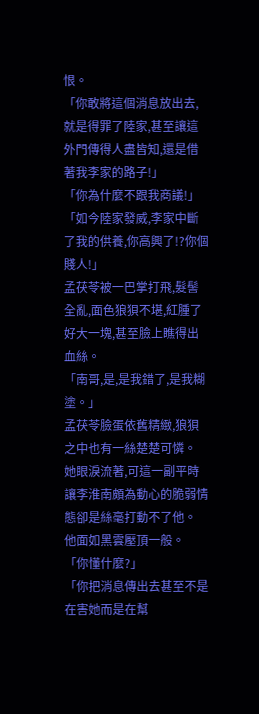恨。
「你敢將這個消息放出去,就是得罪了陸家,甚至讓這外門傳得人盡皆知,還是借著我李家的路子!」
「你為什麼不跟我商議!」
「如今陸家發威,李家中斷了我的供養,你高興了!?你個賤人!」
孟茯苓被一巴掌打飛,髮髻全亂,面色狼狽不堪,紅腫了好大一塊,甚至臉上瞧得出血絲。
「南哥,是,是我錯了,是我糊塗。」
孟茯苓臉蛋依舊精緻,狼狽之中也有一絲楚楚可憐。
她眼淚流著,可這一副平時讓李淮南頗為動心的脆弱情態卻是絲毫打動不了他。
他面如黑雲壓頂一般。
「你懂什麼?」
「你把消息傳出去甚至不是在害她而是在幫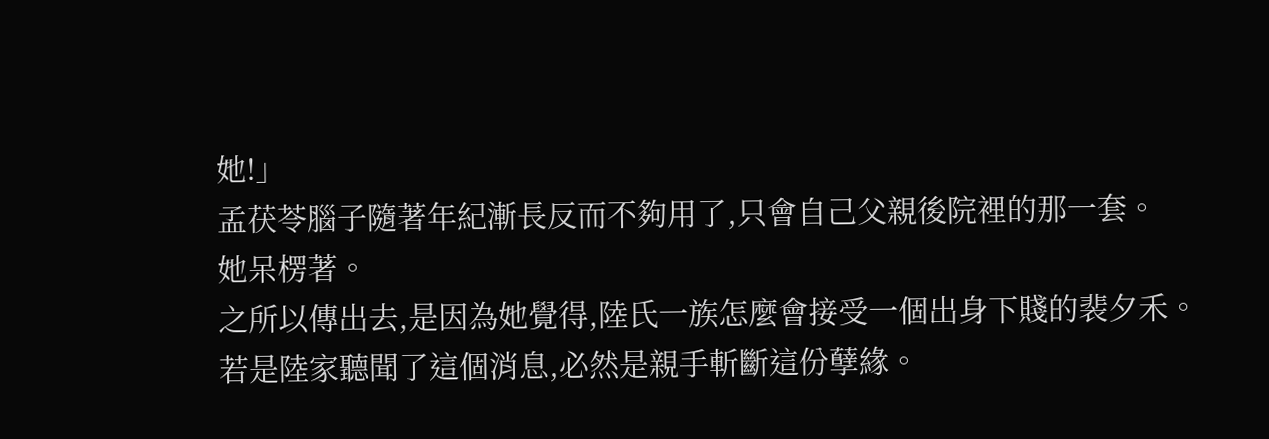她!」
孟茯苓腦子隨著年紀漸長反而不夠用了,只會自己父親後院裡的那一套。
她呆楞著。
之所以傳出去,是因為她覺得,陸氏一族怎麼會接受一個出身下賤的裴夕禾。
若是陸家聽聞了這個消息,必然是親手斬斷這份孽緣。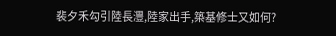裴夕禾勾引陸長灃,陸家出手,築基修士又如何?